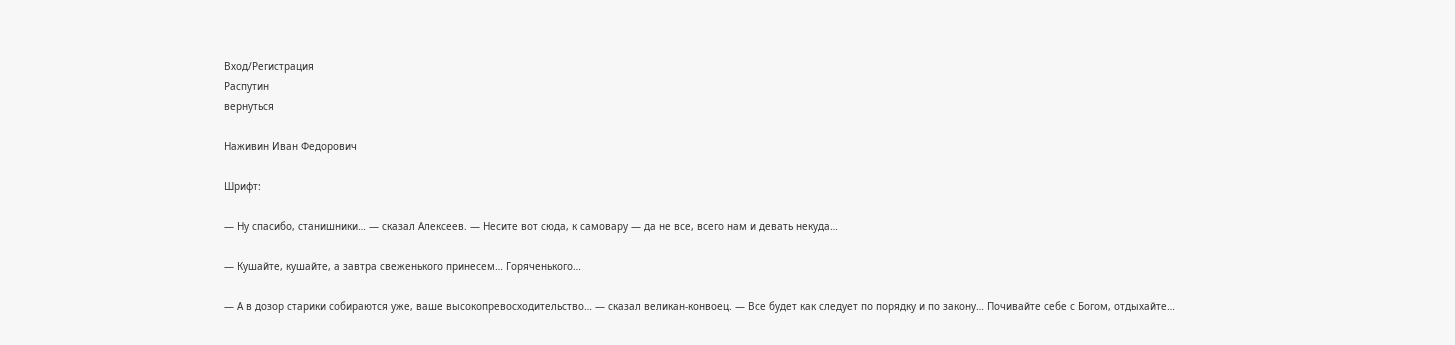Вход/Регистрация
Распутин
вернуться

Наживин Иван Федорович

Шрифт:

— Ну спасибо, станишники… — сказал Алексеев. — Несите вот сюда, к самовару — да не все, всего нам и девать некуда…

— Кушайте, кушайте, а завтра свеженького принесем… Горяченького…

— А в дозор старики собираются уже, ваше высокопревосходительство… — сказал великан-конвоец. — Все будет как следует по порядку и по закону… Почивайте себе с Богом, отдыхайте…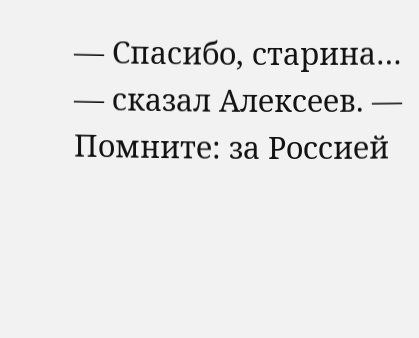— Спасибо, старина… — сказал Алексеев. — Помните: за Россией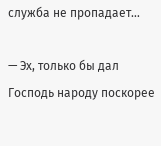служба не пропадает…

— Эх, только бы дал Господь народу поскорее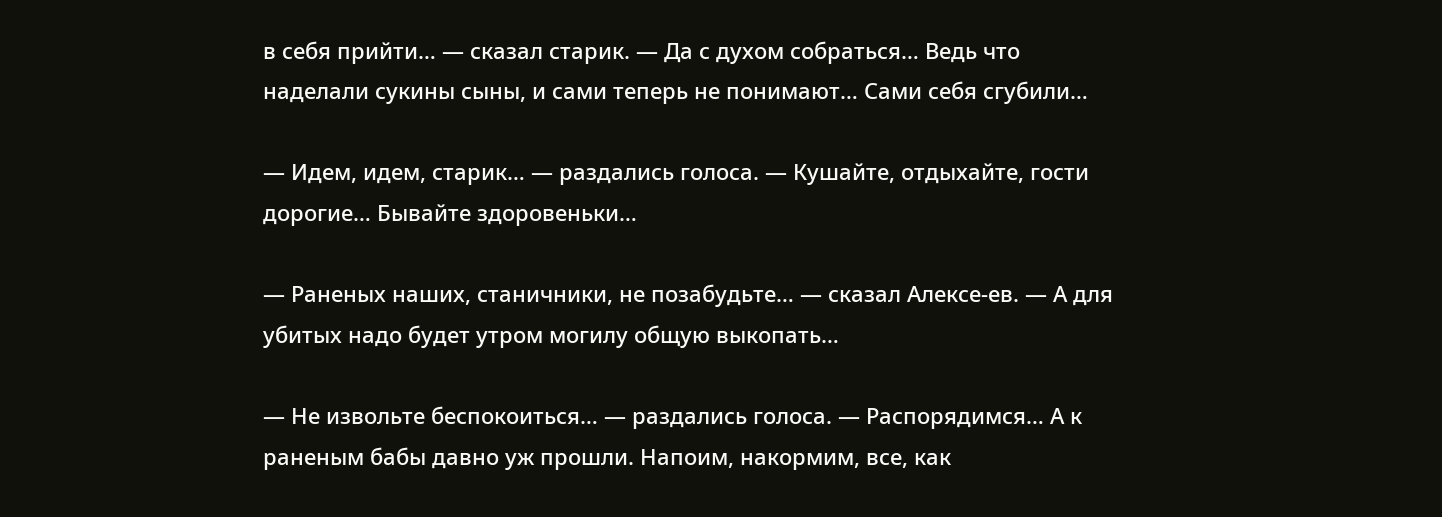в себя прийти… — сказал старик. — Да с духом собраться… Ведь что наделали сукины сыны, и сами теперь не понимают… Сами себя сгубили…

— Идем, идем, старик… — раздались голоса. — Кушайте, отдыхайте, гости дорогие… Бывайте здоровеньки…

— Раненых наших, станичники, не позабудьте… — сказал Алексе-ев. — А для убитых надо будет утром могилу общую выкопать…

— Не извольте беспокоиться… — раздались голоса. — Распорядимся… А к раненым бабы давно уж прошли. Напоим, накормим, все, как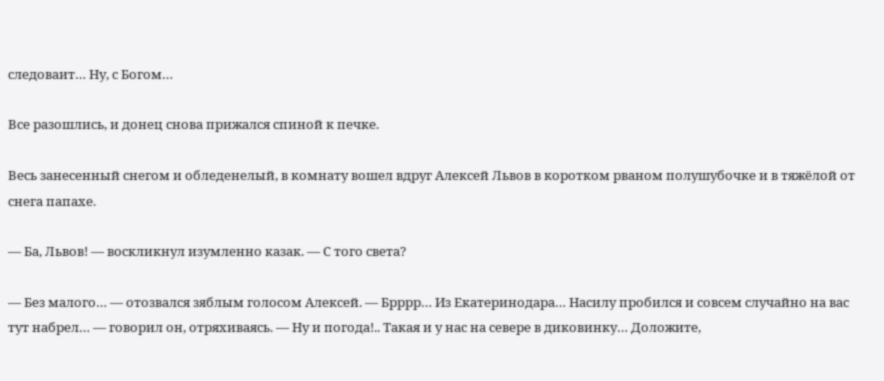следоваит… Ну, с Богом…

Все разошлись, и донец снова прижался спиной к печке.

Весь занесенный снегом и обледенелый, в комнату вошел вдруг Алексей Львов в коротком рваном полушубочке и в тяжёлой от снега папахе.

— Ба, Львов! — воскликнул изумленно казак. — С того света?

— Без малого… — отозвался зяблым голосом Алексей. — Брррр… Из Екатеринодара… Насилу пробился и совсем случайно на вас тут набрел… — говорил он, отряхиваясь. — Ну и погода!.. Такая и у нас на севере в диковинку… Доложите,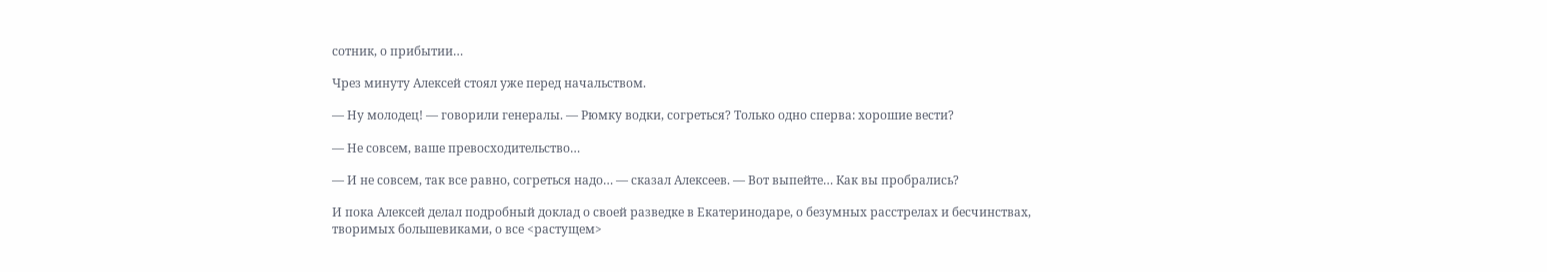сотник, о прибытии…

Чрез минуту Алексей стоял уже перед начальством.

— Ну молодец! — говорили генералы. — Рюмку водки, согреться? Только одно сперва: хорошие вести?

— Не совсем, ваше превосходительство…

— И не совсем, так все равно, согреться надо… — сказал Алексеев. — Вот выпейте… Как вы пробрались?

И пока Алексей делал подробный доклад о своей разведке в Екатеринодаре, о безумных расстрелах и бесчинствах, творимых большевиками, о все <растущем>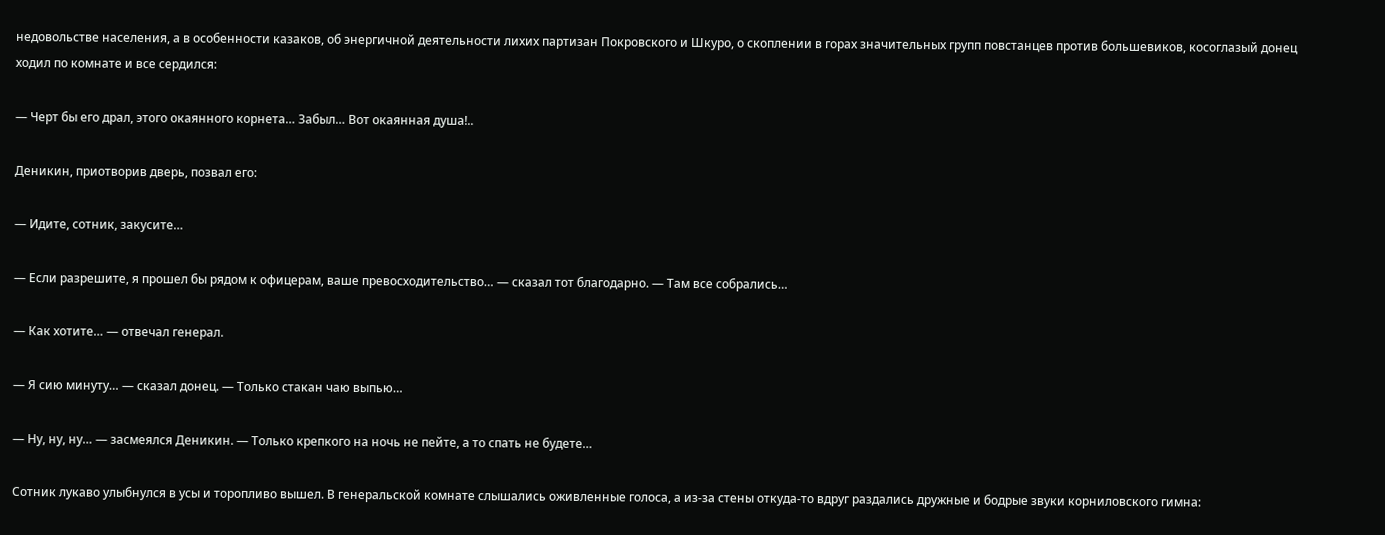недовольстве населения, а в особенности казаков, об энергичной деятельности лихих партизан Покровского и Шкуро, о скоплении в горах значительных групп повстанцев против большевиков, косоглазый донец ходил по комнате и все сердился:

— Черт бы его драл, этого окаянного корнета… Забыл… Вот окаянная душа!..

Деникин, приотворив дверь, позвал его:

— Идите, сотник, закусите…

— Если разрешите, я прошел бы рядом к офицерам, ваше превосходительство… — сказал тот благодарно. — Там все собрались…

— Как хотите… — отвечал генерал.

— Я сию минуту… — сказал донец. — Только стакан чаю выпью…

— Ну, ну, ну… — засмеялся Деникин. — Только крепкого на ночь не пейте, а то спать не будете…

Сотник лукаво улыбнулся в усы и торопливо вышел. В генеральской комнате слышались оживленные голоса, а из-за стены откуда-то вдруг раздались дружные и бодрые звуки корниловского гимна: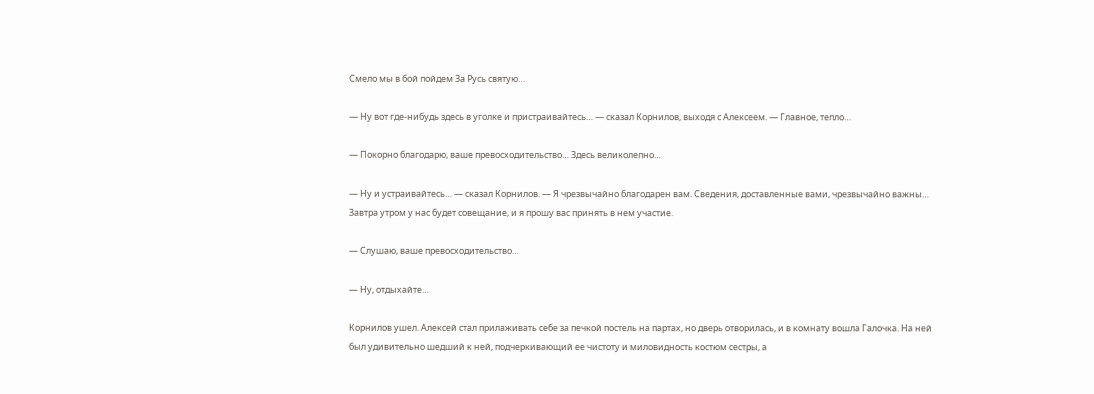Смело мы в бой пойдем За Русь святую…

— Ну вот где-нибудь здесь в уголке и пристраивайтесь… — сказал Корнилов, выходя с Алексеем. — Главное, тепло…

— Покорно благодарю, ваше превосходительство… Здесь великолепно…

— Ну и устраивайтесь… — сказал Корнилов. — Я чрезвычайно благодарен вам. Сведения, доставленные вами, чрезвычайно важны… Завтра утром у нас будет совещание, и я прошу вас принять в нем участие.

— Слушаю, ваше превосходительство…

— Ну, отдыхайте…

Корнилов ушел. Алексей стал прилаживать себе за печкой постель на партах, но дверь отворилась, и в комнату вошла Галочка. На ней был удивительно шедший к ней, подчеркивающий ее чистоту и миловидность костюм сестры, а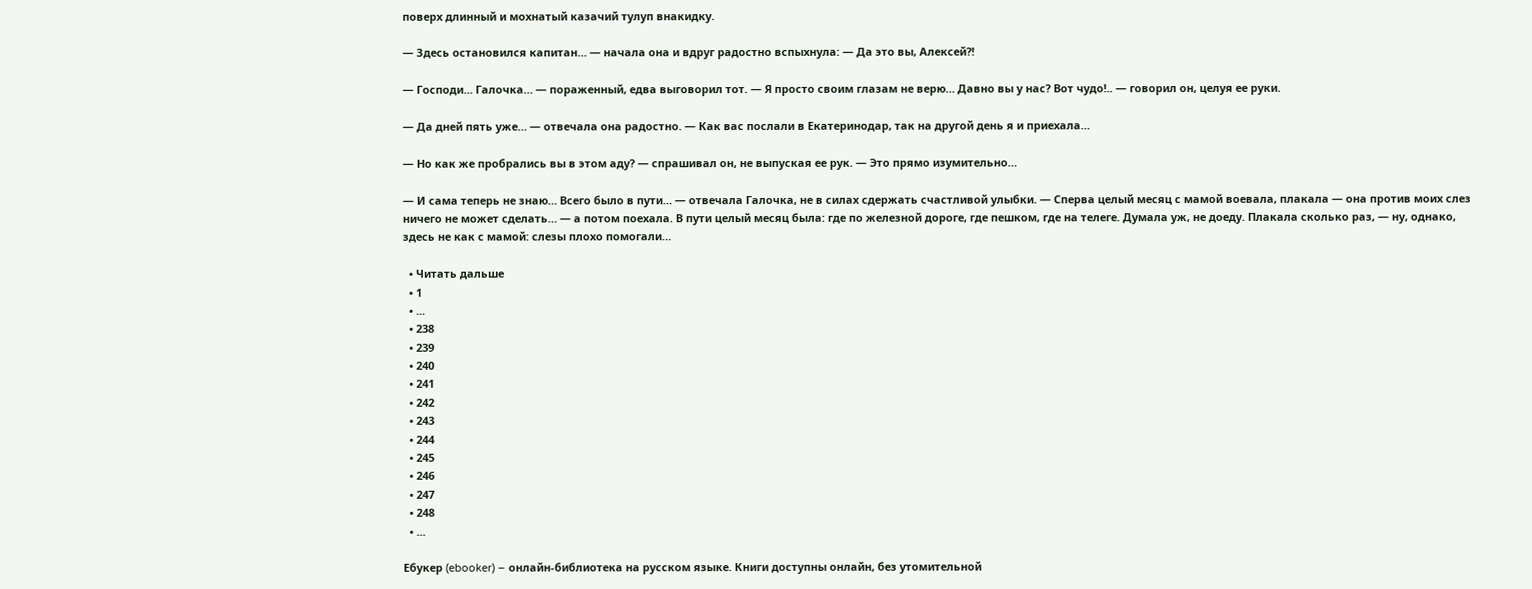поверх длинный и мохнатый казачий тулуп внакидку.

— Здесь остановился капитан… — начала она и вдруг радостно вспыхнула: — Да это вы, Алексей?!

— Господи… Галочка… — пораженный, едва выговорил тот. — Я просто своим глазам не верю… Давно вы у нас? Вот чудо!.. — говорил он, целуя ее руки.

— Да дней пять уже… — отвечала она радостно. — Как вас послали в Екатеринодар, так на другой день я и приехала…

— Но как же пробрались вы в этом аду? — спрашивал он, не выпуская ее рук. — Это прямо изумительно…

— И сама теперь не знаю… Всего было в пути… — отвечала Галочка, не в силах сдержать счастливой улыбки. — Сперва целый месяц с мамой воевала, плакала — она против моих слез ничего не может сделать… — а потом поехала. В пути целый месяц была: где по железной дороге, где пешком, где на телеге. Думала уж, не доеду. Плакала сколько раз, — ну, однако, здесь не как с мамой: слезы плохо помогали…

  • Читать дальше
  • 1
  • ...
  • 238
  • 239
  • 240
  • 241
  • 242
  • 243
  • 244
  • 245
  • 246
  • 247
  • 248
  • ...

Ебукер (ebooker) – онлайн-библиотека на русском языке. Книги доступны онлайн, без утомительной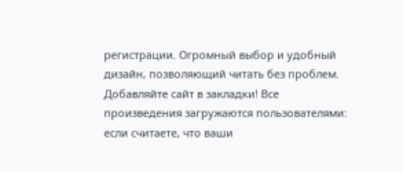регистрации. Огромный выбор и удобный дизайн, позволяющий читать без проблем. Добавляйте сайт в закладки! Все произведения загружаются пользователями: если считаете, что ваши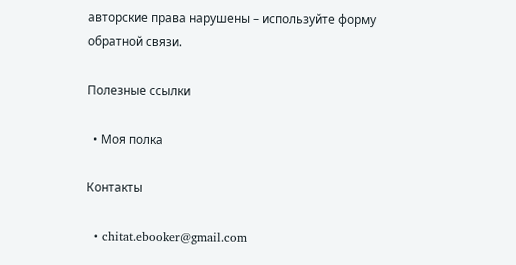авторские права нарушены – используйте форму обратной связи.

Полезные ссылки

  • Моя полка

Контакты

  • chitat.ebooker@gmail.com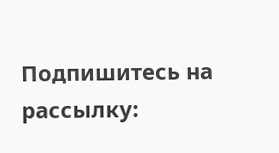Подпишитесь на рассылку: